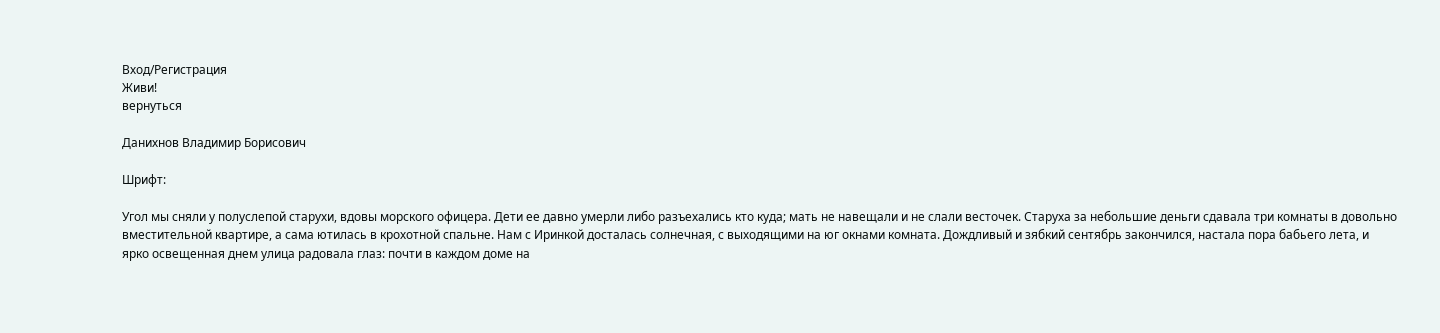Вход/Регистрация
Живи!
вернуться

Данихнов Владимир Борисович

Шрифт:

Угол мы сняли у полуслепой старухи, вдовы морского офицера. Дети ее давно умерли либо разъехались кто куда; мать не навещали и не слали весточек. Старуха за небольшие деньги сдавала три комнаты в довольно вместительной квартире, а сама ютилась в крохотной спальне. Нам с Иринкой досталась солнечная, с выходящими на юг окнами комната. Дождливый и зябкий сентябрь закончился, настала пора бабьего лета, и ярко освещенная днем улица радовала глаз: почти в каждом доме на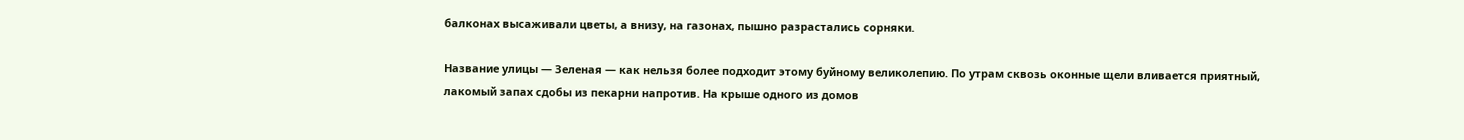балконах высаживали цветы, а внизу, на газонах, пышно разрастались сорняки.

Название улицы — Зеленая — как нельзя более подходит этому буйному великолепию. По утрам сквозь оконные щели вливается приятный, лакомый запах сдобы из пекарни напротив. На крыше одного из домов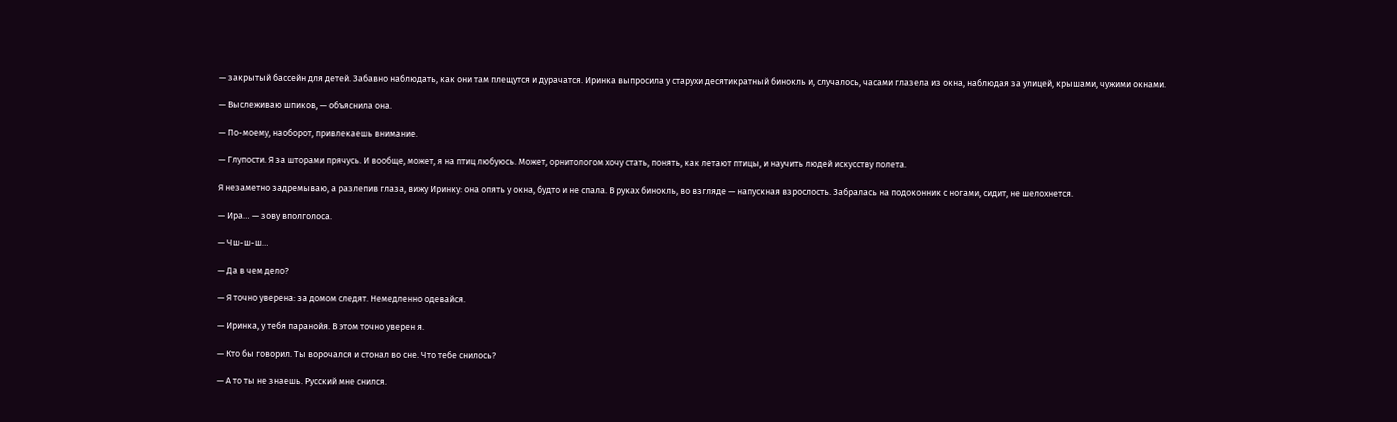— закрытый бассейн для детей. Забавно наблюдать, как они там плещутся и дурачатся. Иринка выпросила у старухи десятикратный бинокль и, случалось, часами глазела из окна, наблюдая за улицей, крышами, чужими окнами.

— Выслеживаю шпиков, — объяснила она.

— По-моему, наоборот, привлекаешь внимание.

— Глупости. Я за шторами прячусь. И вообще, может, я на птиц любуюсь. Может, орнитологом хочу стать, понять, как летают птицы, и научить людей искусству полета.

Я незаметно задремываю, а разлепив глаза, вижу Иринку: она опять у окна, будто и не спала. В руках бинокль, во взгляде — напускная взрослость. Забралась на подоконник с ногами, сидит, не шелохнется.

— Ира… — зову вполголоса.

— Чш-ш-ш…

— Да в чем дело?

— Я точно уверена: за домом следят. Немедленно одевайся.

— Иринка, у тебя паранойя. В этом точно уверен я.

— Кто бы говорил. Ты ворочался и стонал во сне. Что тебе снилось?

— А то ты не знаешь. Русский мне снился.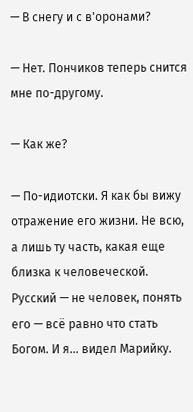— В снегу и с в'oронами?

— Нет. Пончиков теперь снится мне по-другому.

— Как же?

— По-идиотски. Я как бы вижу отражение его жизни. Не всю, а лишь ту часть, какая еще близка к человеческой. Русский — не человек, понять его — всё равно что стать Богом. И я… видел Марийку.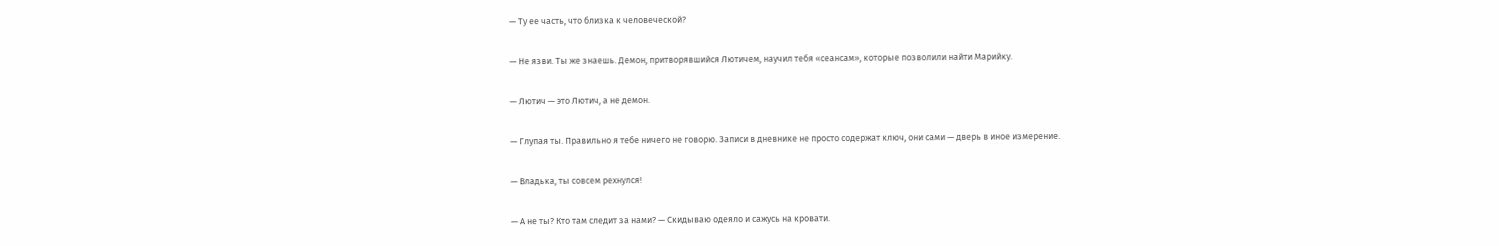— Ту ее часть, что близка к человеческой?

— Не язви. Ты же знаешь. Демон, притворявшийся Лютичем, научил тебя «сеансам», которые позволили найти Марийку.

— Лютич — это Лютич, а не демон.

— Глупая ты. Правильно я тебе ничего не говорю. Записи в дневнике не просто содержат ключ, они сами — дверь в иное измерение.

— Владька, ты совсем рехнулся!

— А не ты? Кто там следит за нами? — Скидываю одеяло и сажусь на кровати.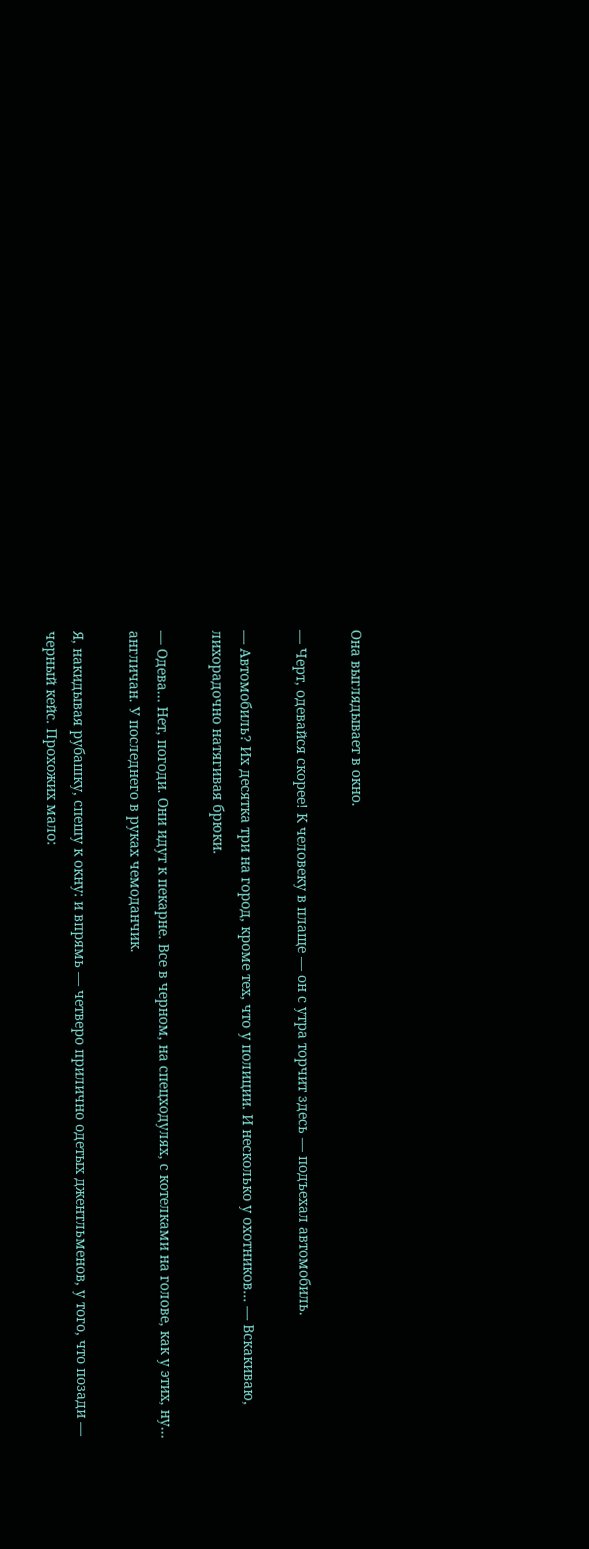Она выглядывает в окно.

— Черт, одевайся скорее! К человеку в плаще — он с утра торчит здесь — подъехал автомобиль.

— Автомобиль? Их десятка три на город, кроме тех, что у полиции. И несколько у охотников… — Вскакиваю, лихорадочно натягивая брюки.

— Одева… Нет, погоди. Они идут к пекарне. Все в черном, на спецходулях, с котелками на голове, как у этих, ну… англичан. У последнего в руках чемоданчик.

Я, накидывая рубашку, спешу к окну: и впрямь — четверо прилично одетых джентльменов, у того, что позади — черный кейс. Прохожих мало: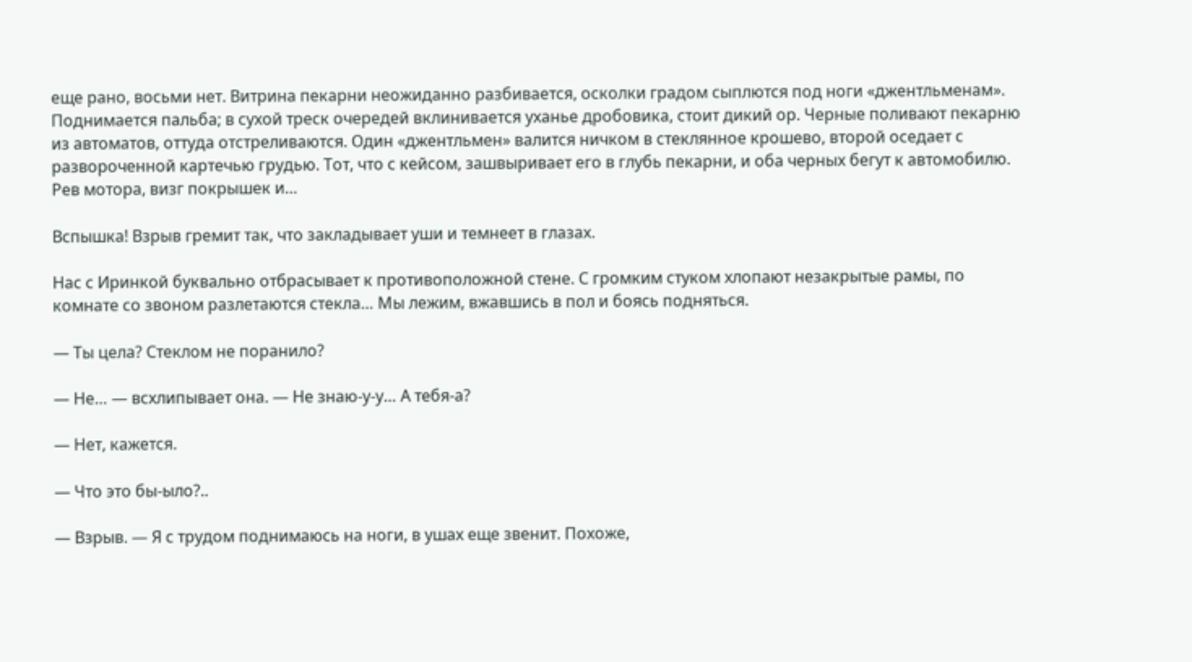еще рано, восьми нет. Витрина пекарни неожиданно разбивается, осколки градом сыплются под ноги «джентльменам». Поднимается пальба; в сухой треск очередей вклинивается уханье дробовика, стоит дикий ор. Черные поливают пекарню из автоматов, оттуда отстреливаются. Один «джентльмен» валится ничком в стеклянное крошево, второй оседает с развороченной картечью грудью. Тот, что с кейсом, зашвыривает его в глубь пекарни, и оба черных бегут к автомобилю. Рев мотора, визг покрышек и…

Вспышка! Взрыв гремит так, что закладывает уши и темнеет в глазах.

Нас с Иринкой буквально отбрасывает к противоположной стене. С громким стуком хлопают незакрытые рамы, по комнате со звоном разлетаются стекла… Мы лежим, вжавшись в пол и боясь подняться.

— Ты цела? Стеклом не поранило?

— Не… — всхлипывает она. — Не знаю-у-у… А тебя-а?

— Нет, кажется.

— Что это бы-ыло?..

— Взрыв. — Я с трудом поднимаюсь на ноги, в ушах еще звенит. Похоже,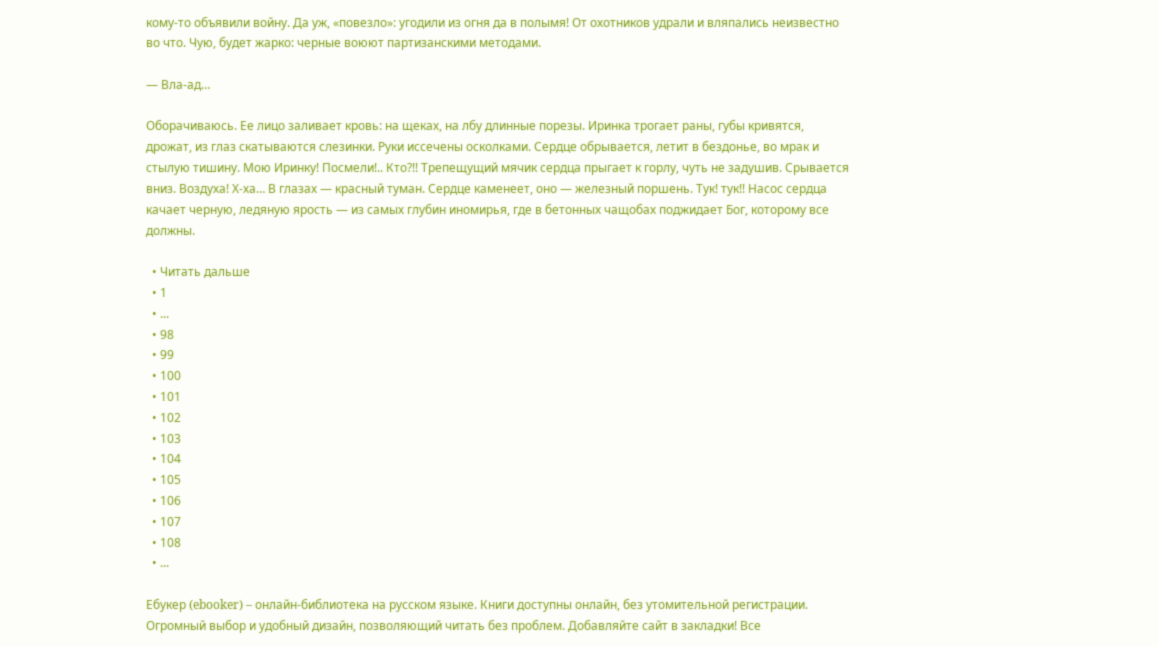кому-то объявили войну. Да уж, «повезло»: угодили из огня да в полымя! От охотников удрали и вляпались неизвестно во что. Чую, будет жарко: черные воюют партизанскими методами.

— Вла-ад…

Оборачиваюсь. Ее лицо заливает кровь: на щеках, на лбу длинные порезы. Иринка трогает раны, губы кривятся, дрожат, из глаз скатываются слезинки. Руки иссечены осколками. Сердце обрывается, летит в бездонье, во мрак и стылую тишину. Мою Иринку! Посмели!.. Кто?!! Трепещущий мячик сердца прыгает к горлу, чуть не задушив. Срывается вниз. Воздуха! Х-ха… В глазах — красный туман. Сердце каменеет, оно — железный поршень. Тук! тук!! Насос сердца качает черную, ледяную ярость — из самых глубин иномирья, где в бетонных чащобах поджидает Бог, которому все должны.

  • Читать дальше
  • 1
  • ...
  • 98
  • 99
  • 100
  • 101
  • 102
  • 103
  • 104
  • 105
  • 106
  • 107
  • 108
  • ...

Ебукер (ebooker) – онлайн-библиотека на русском языке. Книги доступны онлайн, без утомительной регистрации. Огромный выбор и удобный дизайн, позволяющий читать без проблем. Добавляйте сайт в закладки! Все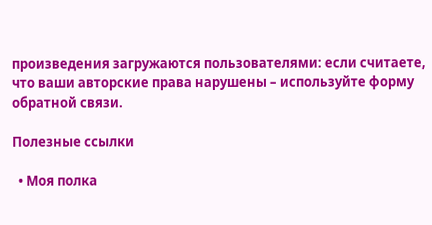произведения загружаются пользователями: если считаете, что ваши авторские права нарушены – используйте форму обратной связи.

Полезные ссылки

  • Моя полка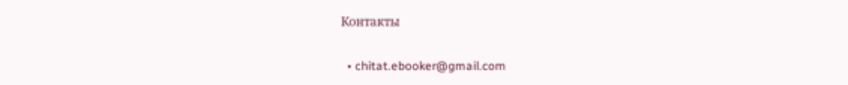Контакты

  • chitat.ebooker@gmail.com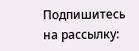Подпишитесь на рассылку: